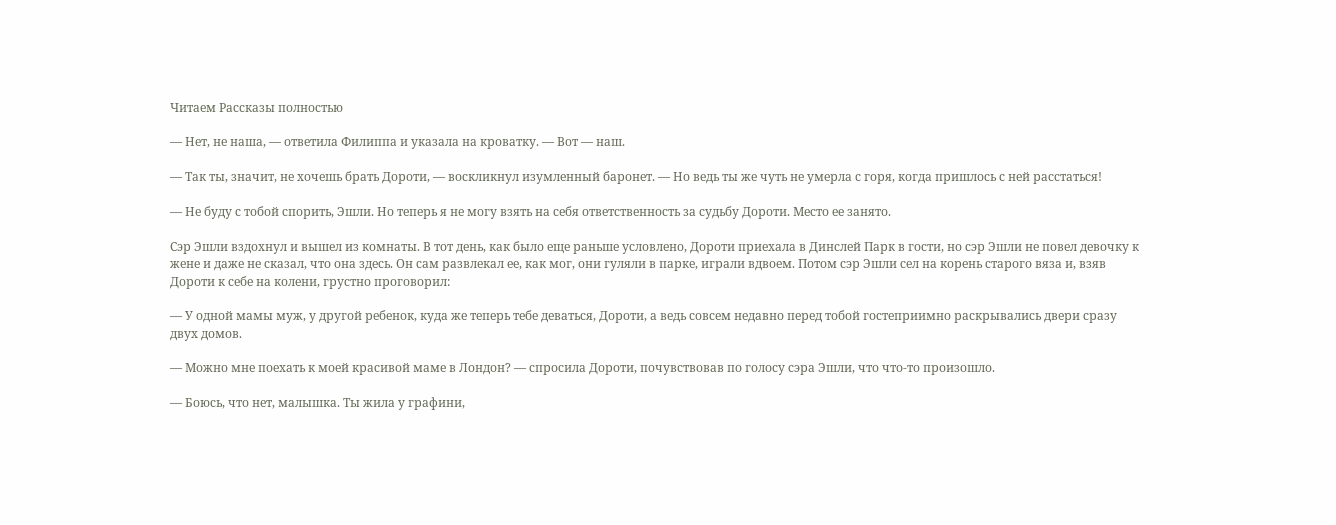Читаем Рассказы полностью

— Нет, не наша, — ответила Филиппа и указала на кроватку. — Вот — наш.

— Так ты, значит, не хочешь брать Дороти, — воскликнул изумленный баронет. — Но ведь ты же чуть не умерла с горя, когда пришлось с ней расстаться!

— Не буду с тобой спорить, Эшли. Но теперь я не могу взять на себя ответственность за судьбу Дороти. Место ее занято.

Сэр Эшли вздохнул и вышел из комнаты. В тот день, как было еще раньше условлено, Дороти приехала в Динслей Парк в гости, но сэр Эшли не повел девочку к жене и даже не сказал, что она здесь. Он сам развлекал ее, как мог, они гуляли в парке, играли вдвоем. Потом сэр Эшли сел на корень старого вяза и, взяв Дороти к себе на колени, грустно проговорил:

— У одной мамы муж, у другой ребенок, куда же теперь тебе деваться, Дороти, а ведь совсем недавно перед тобой гостеприимно раскрывались двери сразу двух домов.

— Можно мне поехать к моей красивой маме в Лондон? — спросила Дороти, почувствовав по голосу сэра Эшли, что что-то произошло.

— Боюсь, что нет, малышка. Ты жила у графини,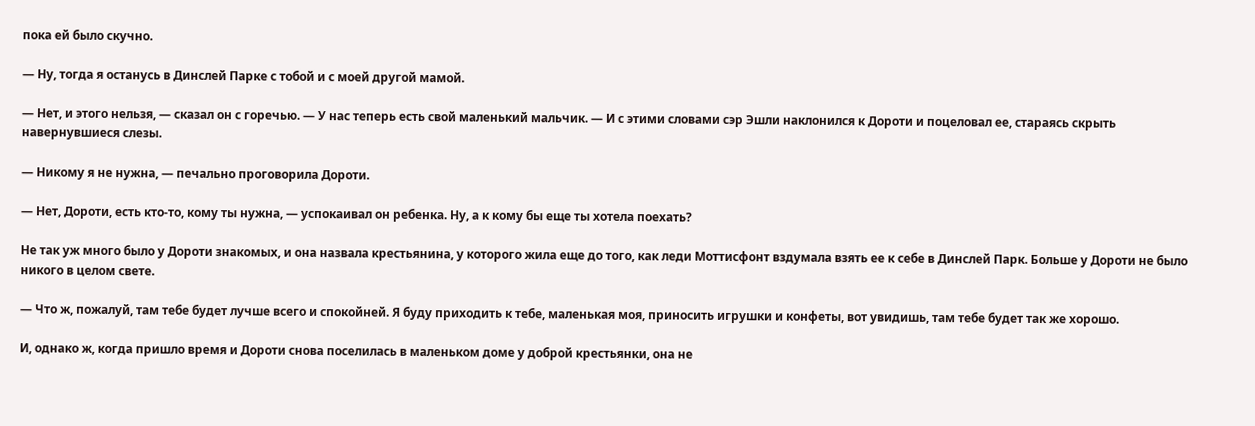пока ей было скучно.

— Ну, тогда я останусь в Динслей Парке с тобой и с моей другой мамой.

— Нет, и этого нельзя, — сказал он с горечью. — У нас теперь есть свой маленький мальчик. — И с этими словами сэр Эшли наклонился к Дороти и поцеловал ее, стараясь скрыть навернувшиеся слезы.

— Никому я не нужна, — печально проговорила Дороти.

— Нет, Дороти, есть кто-то, кому ты нужна, — успокаивал он ребенка. Ну, а к кому бы еще ты хотела поехать?

Не так уж много было у Дороти знакомых, и она назвала крестьянина, у которого жила еще до того, как леди Моттисфонт вздумала взять ее к себе в Динслей Парк. Больше у Дороти не было никого в целом свете.

— Что ж, пожалуй, там тебе будет лучше всего и спокойней. Я буду приходить к тебе, маленькая моя, приносить игрушки и конфеты, вот увидишь, там тебе будет так же хорошо.

И, однако ж, когда пришло время и Дороти снова поселилась в маленьком доме у доброй крестьянки, она не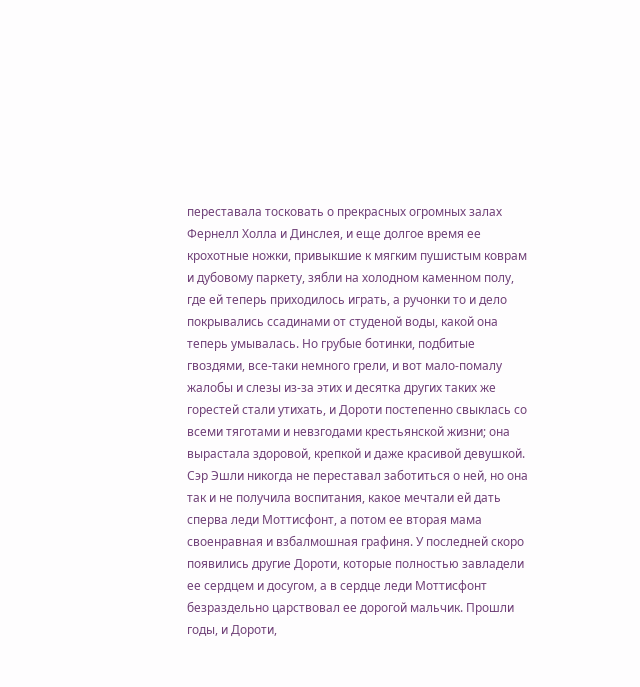переставала тосковать о прекрасных огромных залах Фернелл Холла и Динслея, и еще долгое время ее крохотные ножки, привыкшие к мягким пушистым коврам и дубовому паркету, зябли на холодном каменном полу, где ей теперь приходилось играть, а ручонки то и дело покрывались ссадинами от студеной воды, какой она теперь умывалась. Но грубые ботинки, подбитые гвоздями, все-таки немного грели, и вот мало-помалу жалобы и слезы из-за этих и десятка других таких же горестей стали утихать, и Дороти постепенно свыклась со всеми тяготами и невзгодами крестьянской жизни; она вырастала здоровой, крепкой и даже красивой девушкой. Сэр Эшли никогда не переставал заботиться о ней, но она так и не получила воспитания, какое мечтали ей дать сперва леди Моттисфонт, а потом ее вторая мама своенравная и взбалмошная графиня. У последней скоро появились другие Дороти, которые полностью завладели ее сердцем и досугом, а в сердце леди Моттисфонт безраздельно царствовал ее дорогой мальчик. Прошли годы, и Дороти,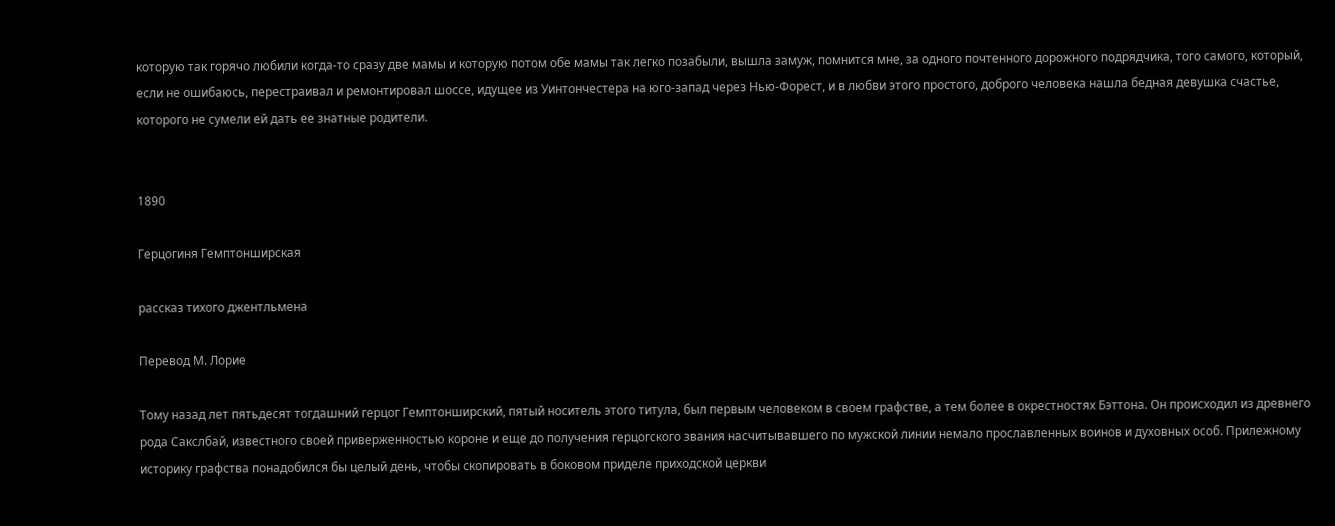которую так горячо любили когда-то сразу две мамы и которую потом обе мамы так легко позабыли, вышла замуж, помнится мне, за одного почтенного дорожного подрядчика, того самого, который, если не ошибаюсь, перестраивал и ремонтировал шоссе, идущее из Уинтончестера на юго-запад через Нью-Форест, и в любви этого простого, доброго человека нашла бедная девушка счастье, которого не сумели ей дать ее знатные родители.


1890

Герцогиня Гемптонширская

рассказ тихого джентльмена

Перевод М. Лорие

Тому назад лет пятьдесят тогдашний герцог Гемптонширский, пятый носитель этого титула, был первым человеком в своем графстве, а тем более в окрестностях Бэттона. Он происходил из древнего рода Сакслбай, известного своей приверженностью короне и еще до получения герцогского звания насчитывавшего по мужской линии немало прославленных воинов и духовных особ. Прилежному историку графства понадобился бы целый день, чтобы скопировать в боковом приделе приходской церкви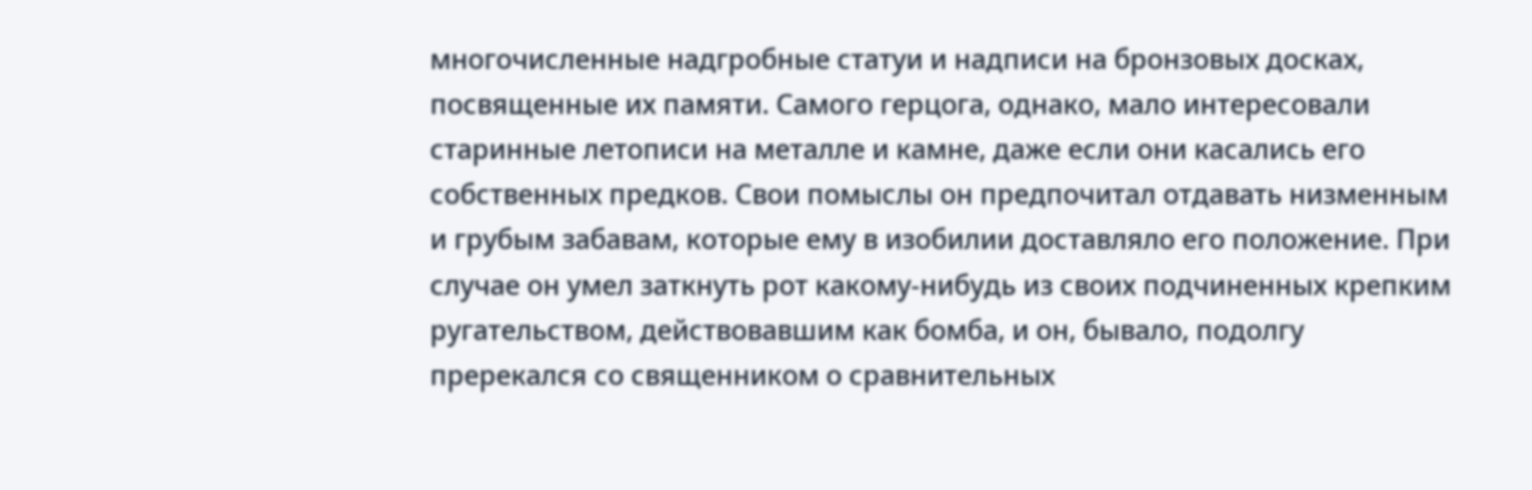многочисленные надгробные статуи и надписи на бронзовых досках, посвященные их памяти. Самого герцога, однако, мало интересовали старинные летописи на металле и камне, даже если они касались его собственных предков. Свои помыслы он предпочитал отдавать низменным и грубым забавам, которые ему в изобилии доставляло его положение. При случае он умел заткнуть рот какому-нибудь из своих подчиненных крепким ругательством, действовавшим как бомба, и он, бывало, подолгу пререкался со священником о сравнительных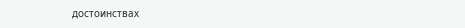достоинствах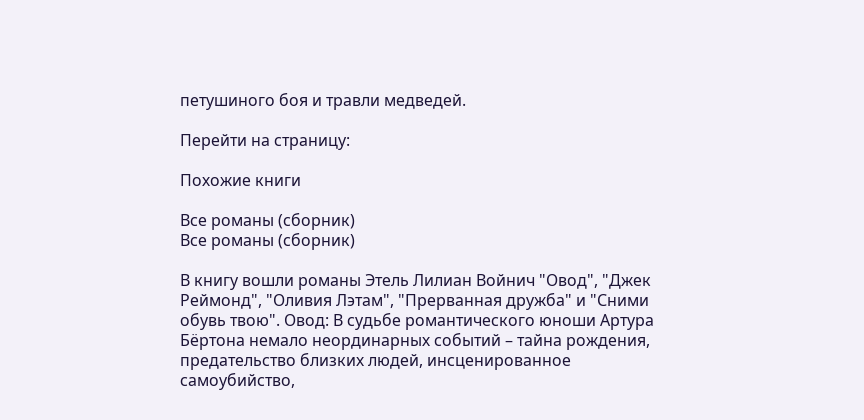петушиного боя и травли медведей.

Перейти на страницу:

Похожие книги

Все романы (сборник)
Все романы (сборник)

В книгу вошли романы Этель Лилиан Войнич "Овод", "Джек Реймонд", "Оливия Лэтам", "Прерванная дружба" и "Сними обувь твою". Овод: В судьбе романтического юноши Артура Бёртона немало неординарных событий – тайна рождения, предательство близких людей, инсценированное самоубийство,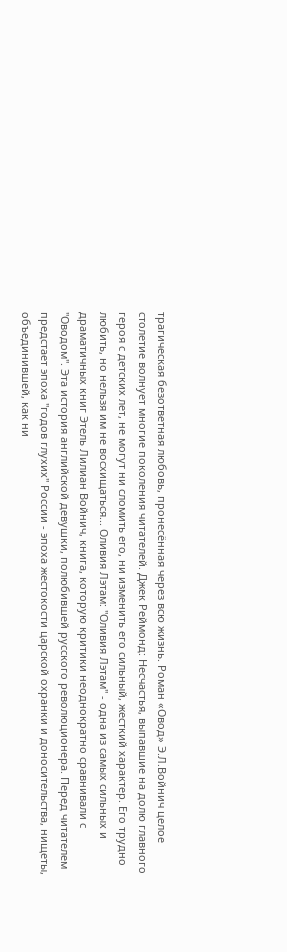трагическая безответная любовь, пронесённая через всю жизнь. Роман «Овод» Э.Л.Войнич целое столетие волнует многие поколения читателей. Джек Реймонд: Несчастья, выпавшие на долю главного героя с детских лет, не могут ни сломить его, ни изменить его сильный, жесткий характер. Его трудно любить, но нельзя им не восхищаться... Оливия Лэтам: "Оливия Лэтам" - одна из самых сильных и драматичных книг Этель Лилиан Войнич, книга, которую критики неоднократно сравнивали с "Оводом". Эта история английской девушки, полюбившей русского революционера. Перед читателем предстает эпоха "годов глухих" России - эпоха жестокости царской охранки и доносительства, нищеты, объединившей, как ни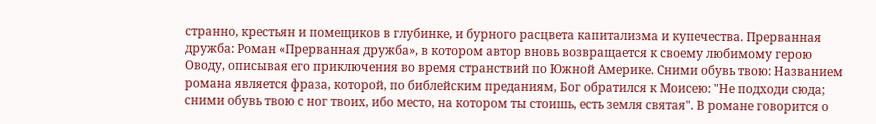странно, крестьян и помещиков в глубинке, и бурного расцвета капитализма и купечества. Прерванная дружба: Роман «Прерванная дружба», в котором автор вновь возвращается к своему любимому герою Оводу, описывая его приключения во время странствий по Южной Америке. Сними обувь твою: Названием романа является фраза, которой, по библейским преданиям, Бог обратился к Моисею: "Не подходи сюда; сними обувь твою с ног твоих, ибо место, на котором ты стоишь, есть земля святая". В романе говорится о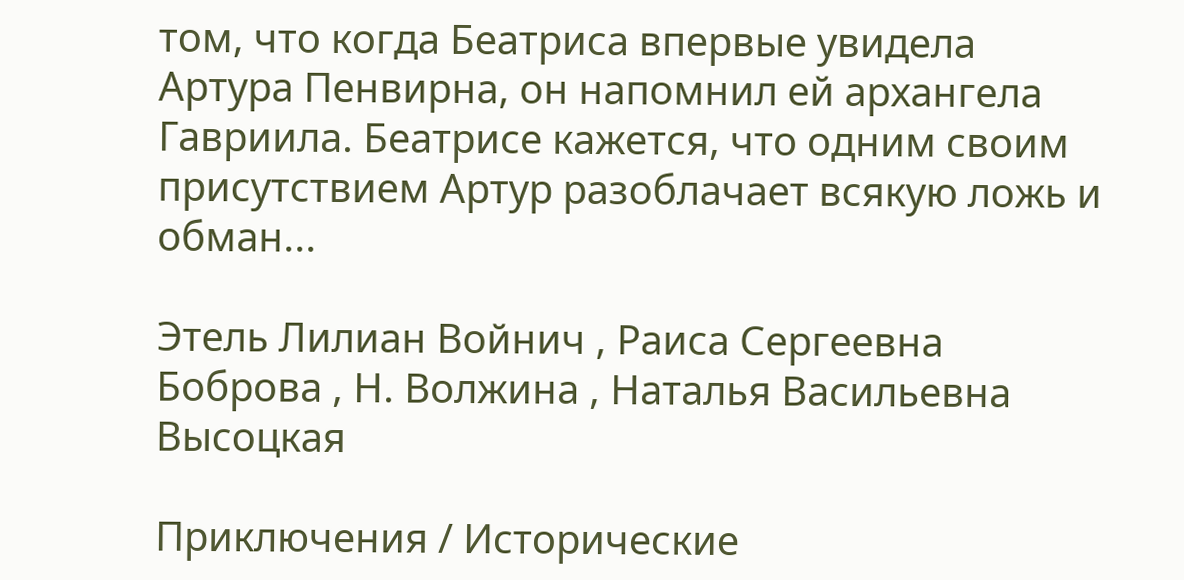том, что когда Беатриса впервые увидела Артура Пенвирна, он напомнил ей архангела Гавриила. Беатрисе кажется, что одним своим присутствием Артур разоблачает всякую ложь и обман...

Этель Лилиан Войнич , Раиса Сергеевна Боброва , Н. Волжина , Наталья Васильевна Высоцкая

Приключения / Исторические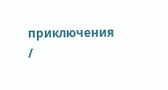приключения /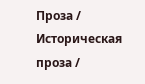Проза / Историческая проза /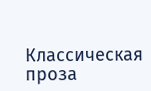Классическая проза